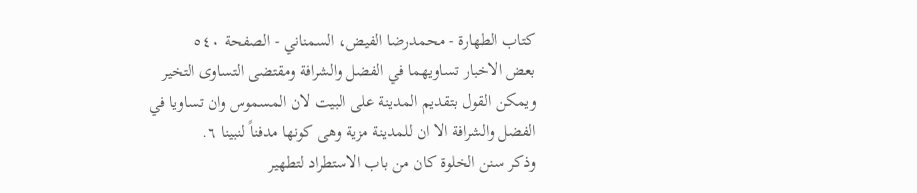كتاب الطهارة - محمدرضا الفيض، السمناني - الصفحة ٥٤٠
بعض الاخبار تساويهما في الفضل والشرافة ومقتضى التساوى التخير ويمكن القول بتقديم المدينة على البيت لان المسموس وان تساويا في الفضل والشرافة الا ان للمدينة مزية وهى كونها مدفناً لنبينا ٦.
وذكر سنن الخلوة كان من باب الاستطراد لتطهير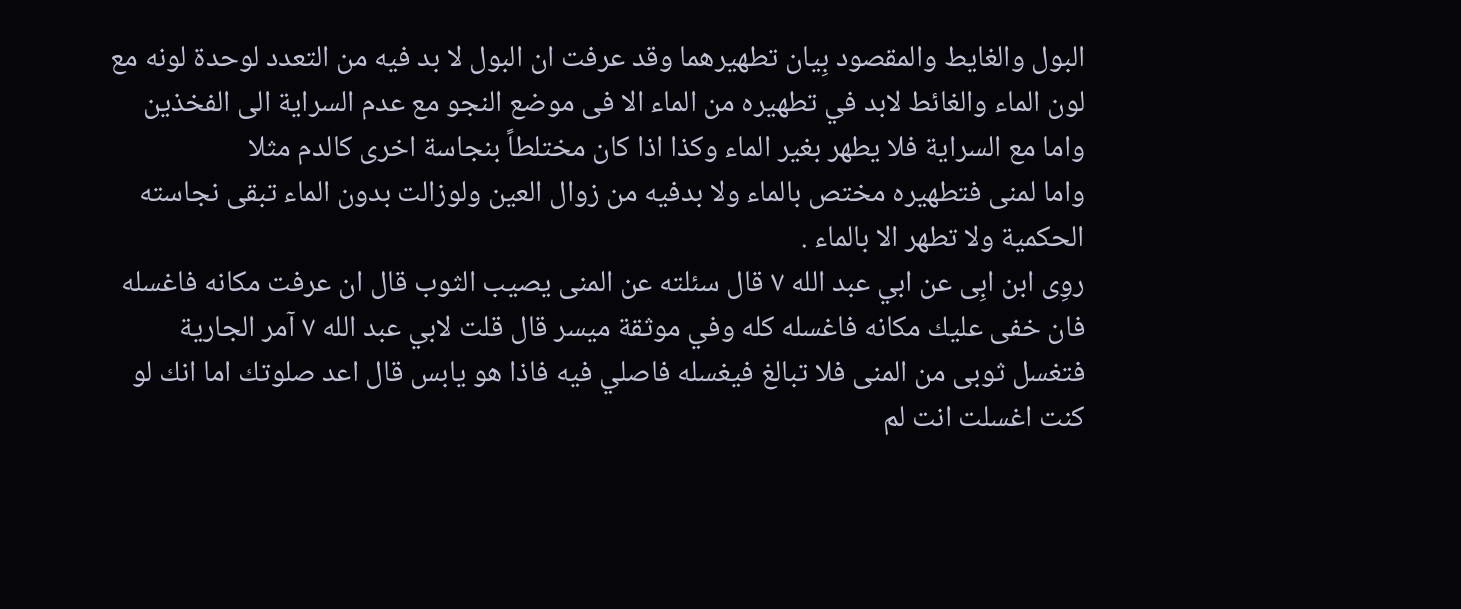البول والغايط والمقصود بِیان تطهيرهما وقد عرفت ان البول لا بد فيه من التعدد لوحدة لونه مع لون الماء والغائط لابد في تطهيره من الماء الا فى موضع النجو مع عدم السراية الى الفخذين واما مع السراية فلا يطهر بغير الماء وكذا اذا كان مختلطاً بنجاسة اخرى كالدم مثلا
واما لمنى فتطهيره مختص بالماء ولا بدفيه من زوال العين ولوزالت بدون الماء تبقى نجاسته الحكمية ولا تطهر الا بالماء .
روِی ابن ابِی عن ابي عبد الله ٧ قال سئلته عن المنى يصيب الثوب قال ان عرفت مكانه فاغسله فان خفى عليك مكانه فاغسله كله وفي موثقة ميسر قال قلت لابي عبد الله ٧ آمر الجارية فتغسل ثوبى من المنى فلا تبالغ فيغسله فاصلي فيه فاذا هو يابس قال اعد صلوتك اما انك لو كنت اغسلت انت لم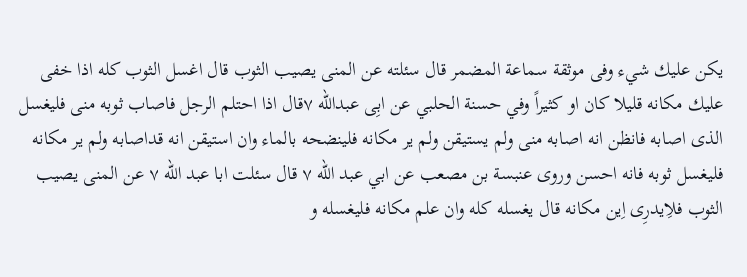يكن عليك شيء وفى موثقة سماعة المضمر قال سئلته عن المنى يصيب الثوب قال اغسل الثوب كله اذا خفى عليك مكانه قليلا كان او كثيراً وفي حسنة الحلبي عن ابِی عبدالله ٧قال اذا احتلم الرجل فاصاب ثوبه منى فليغسل الذى اصابه فانظن انه اصابه منى ولم يستيقن ولم ير مكانه فلينضحه بالماء وان استيقن انه قداصابه ولم ير مكانه فليغسل ثوبه فانه احسن وروى عنبسة بن مصعب عن ابي عبد الله ٧ قال سئلت ابا عبد الله ٧ عن المنى يصيب الثوب فلاِیدرِی اِین مکانه قال يغسله كله وان علم مكانه فليغسله و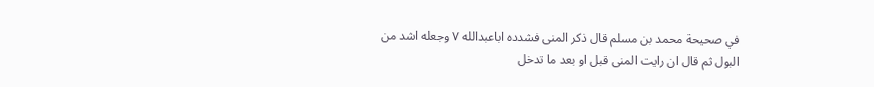في صحيحة محمد بن مسلم قال ذكر المنى فشدده اباعبدالله ٧ وجعله اشد من البول ثم قال ان رايت المنى قبل او بعد ما تدخل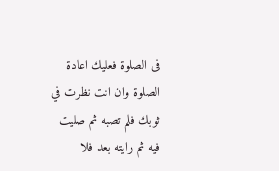فى الصلوة فعليك اعادة الصلوة وان انت نظرت في ثوبك فلم تصبه ثم صليت فيه ثم رايته بعد فلا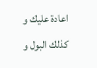اعادة عليك و كذلك البول و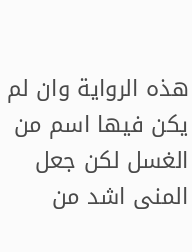هذه الرواية وان لم يكن فيها اسم من الغسل لكن جعل المنى اشد من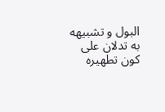البول و تشبيهه به تدلان على كون تطهيره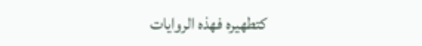كتطهيره فهذه الروايات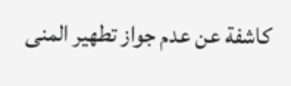كاشفة عن عدم جواز تطهير المنى